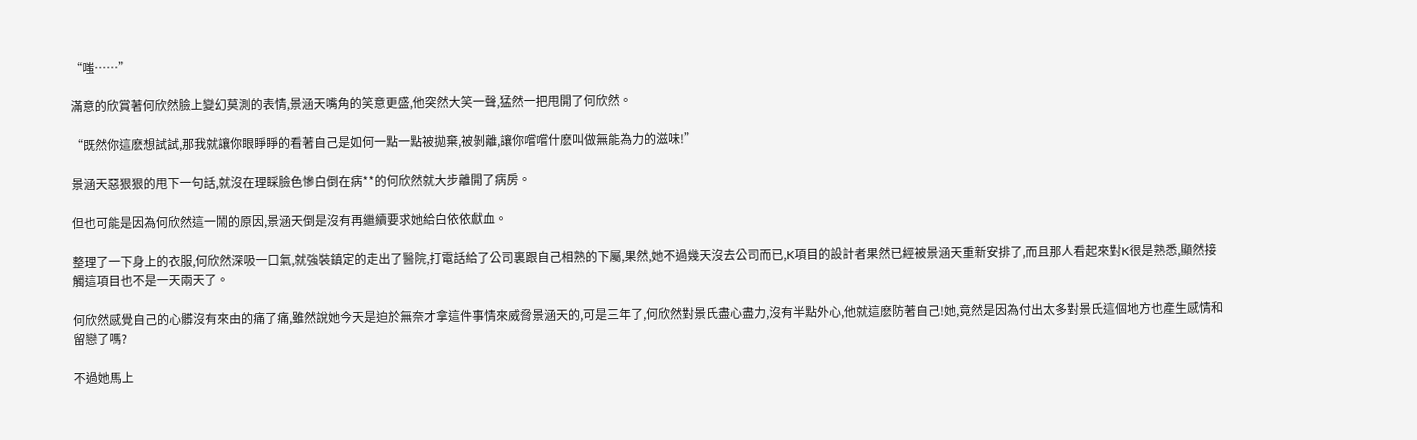“嗤……”

滿意的欣賞著何欣然臉上變幻莫測的表情,景涵天嘴角的笑意更盛,他突然大笑一聲,猛然一把甩開了何欣然。

“既然你這麽想試試,那我就讓你眼睜睜的看著自己是如何一點一點被拋棄,被剝離,讓你嚐嚐什麽叫做無能為力的滋味!”

景涵天惡狠狠的甩下一句話,就沒在理睬臉色慘白倒在病**的何欣然就大步離開了病房。

但也可能是因為何欣然這一鬧的原因,景涵天倒是沒有再繼續要求她給白依依獻血。

整理了一下身上的衣服,何欣然深吸一口氣,就強裝鎮定的走出了醫院,打電話給了公司裏跟自己相熟的下屬,果然,她不過幾天沒去公司而已,K項目的設計者果然已經被景涵天重新安排了,而且那人看起來對K很是熟悉,顯然接觸這項目也不是一天兩天了。

何欣然感覺自己的心髒沒有來由的痛了痛,雖然說她今天是迫於無奈才拿這件事情來威脅景涵天的,可是三年了,何欣然對景氏盡心盡力,沒有半點外心,他就這麽防著自己!她,竟然是因為付出太多對景氏這個地方也產生感情和留戀了嗎?

不過她馬上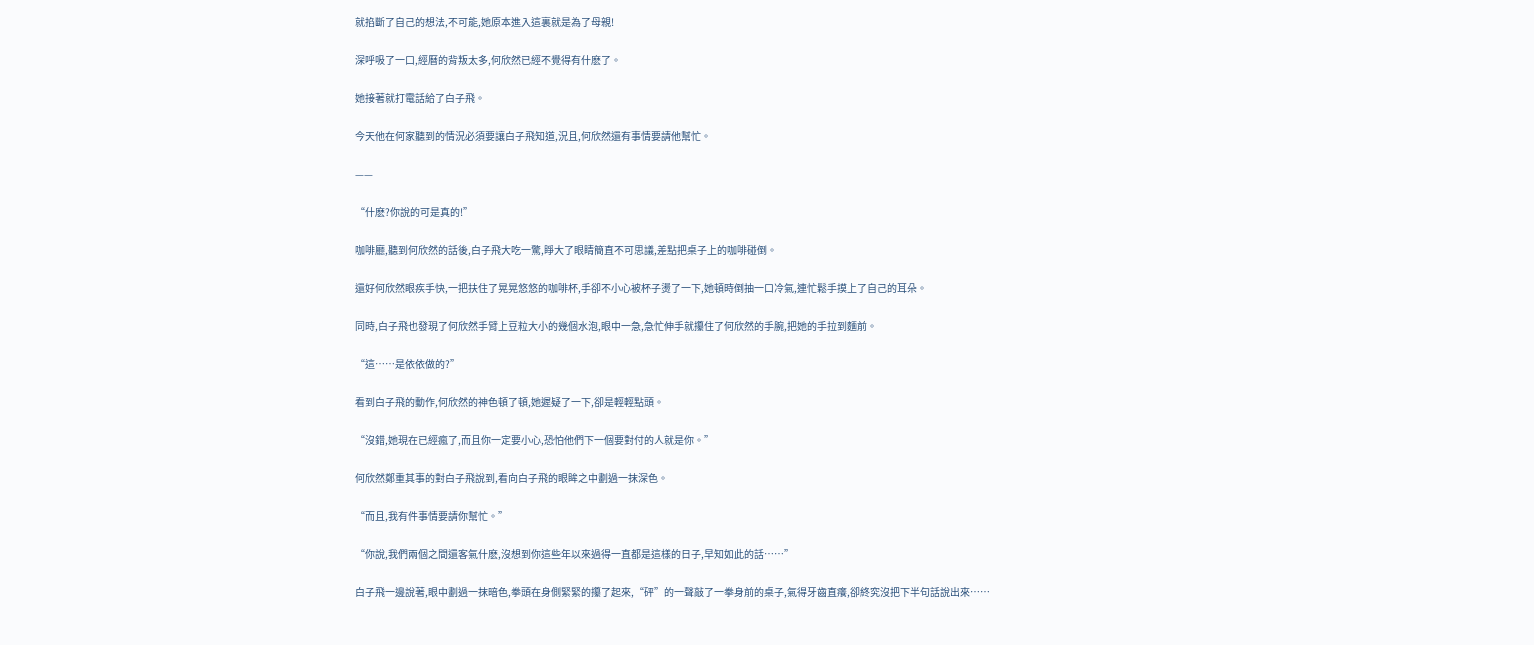就掐斷了自己的想法,不可能,她原本進入這裏就是為了母親!

深呼吸了一口,經曆的背叛太多,何欣然已經不覺得有什麽了。

她接著就打電話給了白子飛。

今天他在何家聽到的情況必須要讓白子飛知道,況且,何欣然還有事情要請他幫忙。

——

“什麽?你說的可是真的!”

咖啡廳,聽到何欣然的話後,白子飛大吃一驚,睜大了眼睛簡直不可思議,差點把桌子上的咖啡碰倒。

還好何欣然眼疾手快,一把扶住了晃晃悠悠的咖啡杯,手卻不小心被杯子燙了一下,她頓時倒抽一口冷氣,連忙鬆手摸上了自己的耳朵。

同時,白子飛也發現了何欣然手臂上豆粒大小的幾個水泡,眼中一急,急忙伸手就攥住了何欣然的手腕,把她的手拉到麵前。

“這……是依依做的?”

看到白子飛的動作,何欣然的神色頓了頓,她遲疑了一下,卻是輕輕點頭。

“沒錯,她現在已經瘋了,而且你一定要小心,恐怕他們下一個要對付的人就是你。”

何欣然鄭重其事的對白子飛說到,看向白子飛的眼眸之中劃過一抹深色。

“而且,我有件事情要請你幫忙。”

“你說,我們兩個之間還客氣什麽,沒想到你這些年以來過得一直都是這樣的日子,早知如此的話……”

白子飛一邊說著,眼中劃過一抹暗色,拳頭在身側緊緊的攥了起來,“砰”的一聲敲了一拳身前的桌子,氣得牙齒直癢,卻終究沒把下半句話說出來……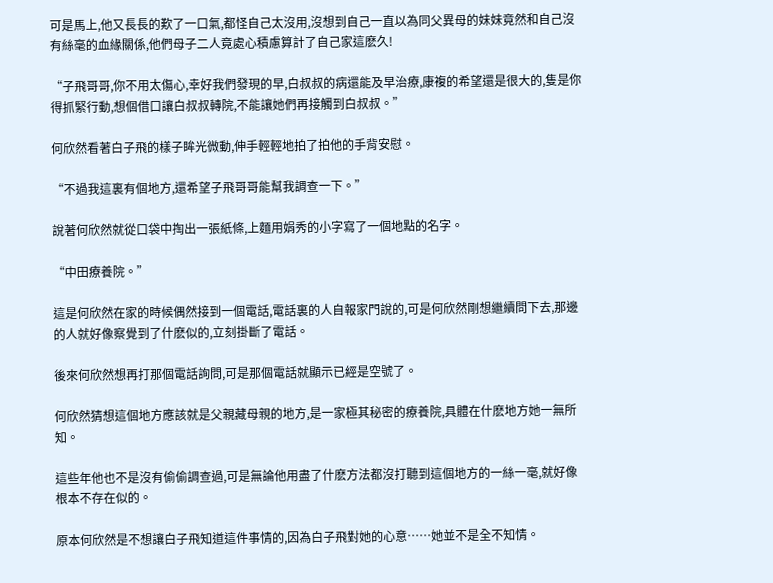可是馬上,他又長長的歎了一口氣,都怪自己太沒用,沒想到自己一直以為同父異母的妹妹竟然和自己沒有絲毫的血緣關係,他們母子二人竟處心積慮算計了自己家這麽久!

“子飛哥哥,你不用太傷心,幸好我們發現的早,白叔叔的病還能及早治療,康複的希望還是很大的,隻是你得抓緊行動,想個借口讓白叔叔轉院,不能讓她們再接觸到白叔叔。”

何欣然看著白子飛的樣子眸光微動,伸手輕輕地拍了拍他的手背安慰。

“不過我這裏有個地方,還希望子飛哥哥能幫我調查一下。”

說著何欣然就從口袋中掏出一張紙條,上麵用娟秀的小字寫了一個地點的名字。

“中田療養院。”

這是何欣然在家的時候偶然接到一個電話,電話裏的人自報家門說的,可是何欣然剛想繼續問下去,那邊的人就好像察覺到了什麽似的,立刻掛斷了電話。

後來何欣然想再打那個電話詢問,可是那個電話就顯示已經是空號了。

何欣然猜想這個地方應該就是父親藏母親的地方,是一家極其秘密的療養院,具體在什麽地方她一無所知。

這些年他也不是沒有偷偷調查過,可是無論他用盡了什麽方法都沒打聽到這個地方的一絲一毫,就好像根本不存在似的。

原本何欣然是不想讓白子飛知道這件事情的,因為白子飛對她的心意……她並不是全不知情。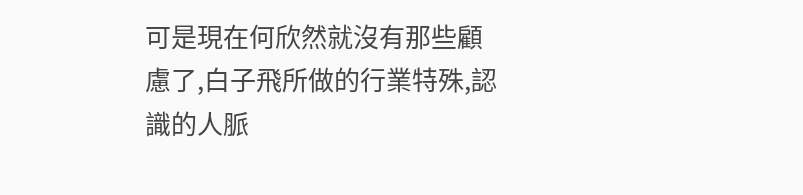可是現在何欣然就沒有那些顧慮了,白子飛所做的行業特殊,認識的人脈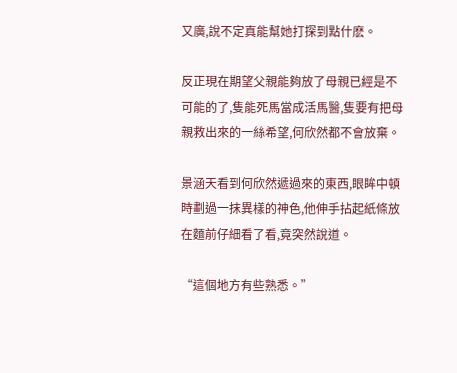又廣,說不定真能幫她打探到點什麽。

反正現在期望父親能夠放了母親已經是不可能的了,隻能死馬當成活馬醫,隻要有把母親救出來的一絲希望,何欣然都不會放棄。

景涵天看到何欣然遞過來的東西,眼眸中頓時劃過一抹異樣的神色,他伸手拈起紙條放在麵前仔細看了看,竟突然說道。

“這個地方有些熟悉。”